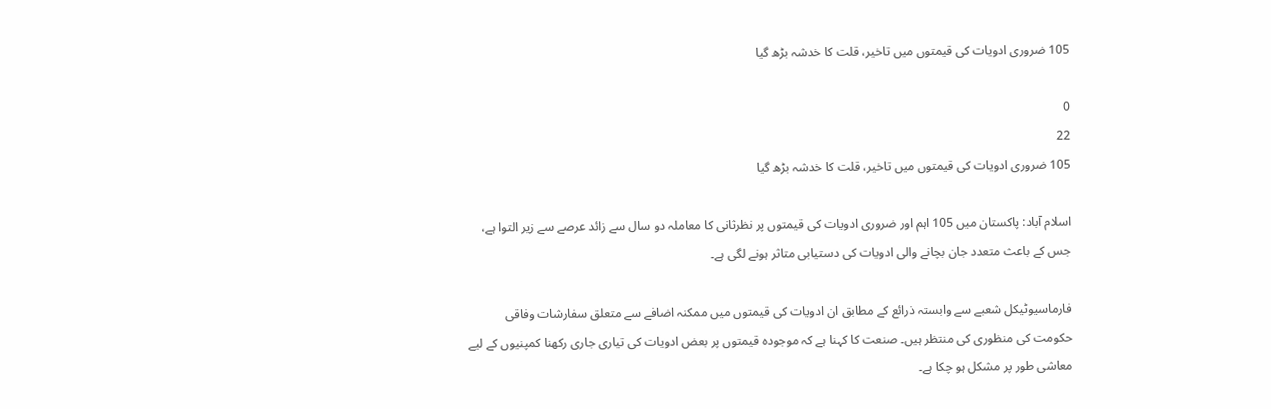105 ضروری ادویات کی قیمتوں میں تاخیر، قلت کا خدشہ بڑھ گیا

0
22
105 ضروری ادویات کی قیمتوں میں تاخیر، قلت کا خدشہ بڑھ گیا

اسلام آباد: پاکستان میں 105 اہم اور ضروری ادویات کی قیمتوں پر نظرثانی کا معاملہ دو سال سے زائد عرصے سے زیر التوا ہے، جس کے باعث متعدد جان بچانے والی ادویات کی دستیابی متاثر ہونے لگی ہے۔

فارماسیوٹیکل شعبے سے وابستہ ذرائع کے مطابق ان ادویات کی قیمتوں میں ممکنہ اضافے سے متعلق سفارشات وفاقی حکومت کی منظوری کی منتظر ہیں۔ صنعت کا کہنا ہے کہ موجودہ قیمتوں پر بعض ادویات کی تیاری جاری رکھنا کمپنیوں کے لیے معاشی طور پر مشکل ہو چکا ہے۔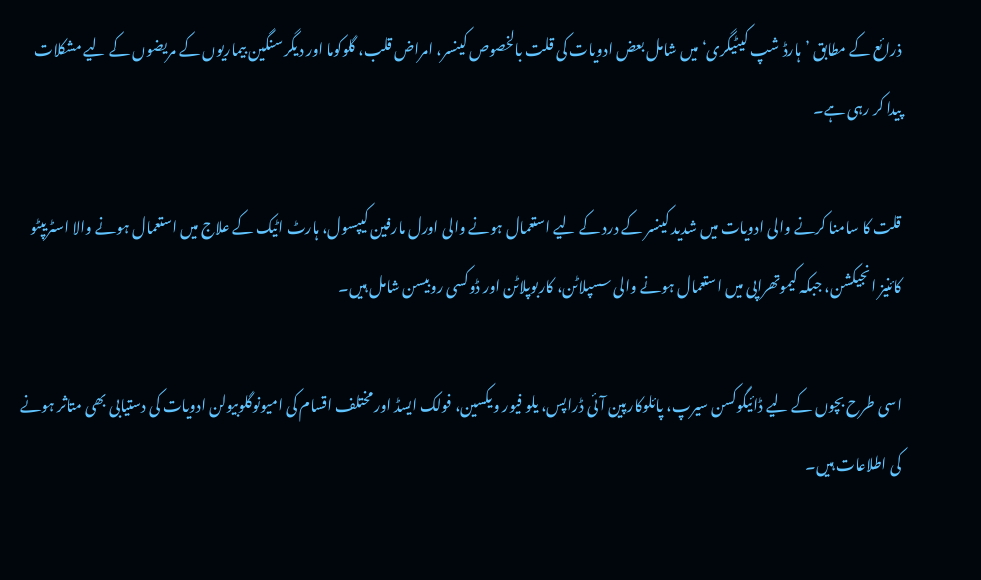ذرائع کے مطابق ’ہارڈ شپ کیٹیگری‘ میں شامل بعض ادویات کی قلت بالخصوص کینسر، امراض قلب، گلوکوما اور دیگر سنگین بیماریوں کے مریضوں کے لیے مشکلات پیدا کر رہی ہے۔

قلت کا سامنا کرنے والی ادویات میں شدید کینسر کے درد کے لیے استعمال ہونے والی اورل مارفین کیپسول، ہارٹ اٹیک کے علاج میں استعمال ہونے والا اسٹریپٹو کائنیز انجیکشن، جبکہ کیموتھراپی میں استعمال ہونے والی سسپلاٹن، کاربوپلاٹن اور ڈوکسی روبیسن شامل ہیں۔

اسی طرح بچوں کے لیے ڈائیگوکسن سیرپ، پائلوکارپین آئی ڈراپس، یلو فیور ویکسین، فولک ایسڈ اور مختلف اقسام کی امیونوگلوبیولن ادویات کی دستیابی بھی متاثر ہونے کی اطلاعات ہیں۔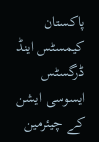پاکستان کیمسٹس اینڈ ڈرگسٹس ایسوسی ایشن کے چیئرمین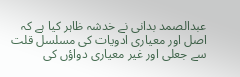عبدالصمد بدانی نے خدشہ ظاہر کیا ہے کہ اصل اور معیاری ادویات کی مسلسل قلت سے جعلی اور غیر معیاری دواؤں کی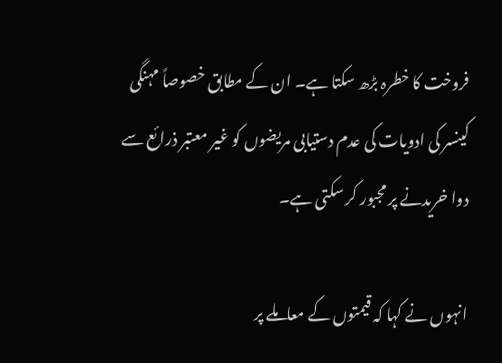فروخت کا خطرہ بڑھ سکتا ہے۔ ان کے مطابق خصوصاً مہنگی کینسر کی ادویات کی عدم دستیابی مریضوں کو غیر معتبر ذرائع سے دوا خریدنے پر مجبور کر سکتی ہے۔

انہوں نے کہا کہ قیمتوں کے معاملے پر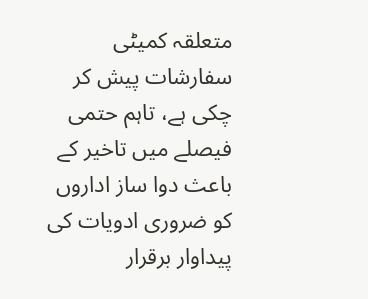متعلقہ کمیٹی سفارشات پیش کر چکی ہے، تاہم حتمی فیصلے میں تاخیر کے باعث دوا ساز اداروں کو ضروری ادویات کی پیداوار برقرار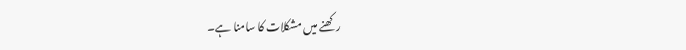رکھنے میں مشکلات کا سامنا ہے۔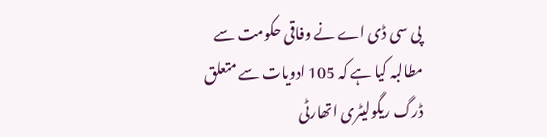پی سی ڈی اے نے وفاقی حکومت سے مطالبہ کیا ہے کہ 105 ادویات سے متعلق ڈرگ ریگولیٹری اتھارٹی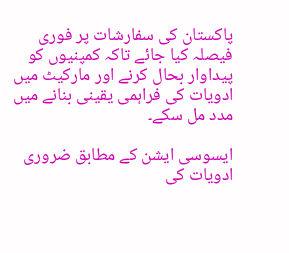پاکستان کی سفارشات پر فوری فیصلہ کیا جائے تاکہ کمپنیوں کو پیداوار بحال کرنے اور مارکیٹ میں ادویات کی فراہمی یقینی بنانے میں مدد مل سکے۔

ایسوسی ایشن کے مطابق ضروری ادویات کی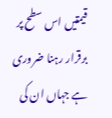قیمتیں اس سطح پر برقرار رہنا ضروری ہے جہاں ان کی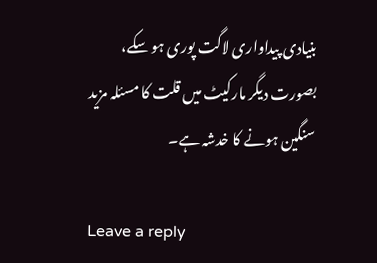بنیادی پیداواری لاگت پوری ہو سکے، بصورت دیگر مارکیٹ میں قلت کا مسئلہ مزید سنگین ہونے کا خدشہ ہے۔

Leave a reply